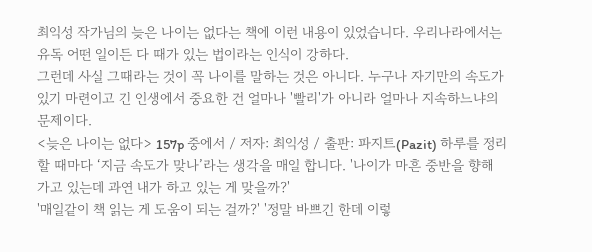최익성 작가님의 늦은 나이는 없다는 책에 이런 내용이 있었습니다. 우리나라에서는 유독 어떤 일이든 다 때가 있는 법이라는 인식이 강하다.
그런데 사실 그때라는 것이 꼭 나이를 말하는 것은 아니다. 누구나 자기만의 속도가 있기 마련이고 긴 인생에서 중요한 건 얼마나 '빨리'가 아니라 얼마나 지속하느냐의 문제이다.
<늦은 나이는 없다> 157p 중에서 / 저자: 최익성 / 출판: 파지트(Pazit) 하루를 정리할 때마다 ‘지금 속도가 맞나’라는 생각을 매일 합니다. '나이가 마흔 중반을 향해 가고 있는데 과연 내가 하고 있는 게 맞을까?'
'매일같이 책 읽는 게 도움이 되는 걸까?' '정말 바쁘긴 한데 이렇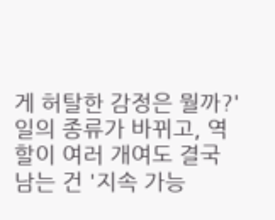게 허탈한 감정은 뭘까?'
일의 종류가 바뀌고, 역할이 여러 개여도 결국 남는 건 '지속 가능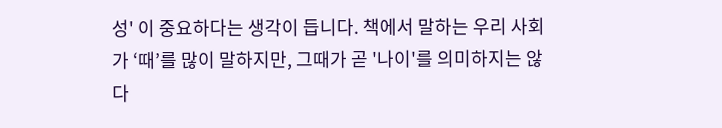성' 이 중요하다는 생각이 듭니다. 책에서 말하는 우리 사회가 ‘때’를 많이 말하지만, 그때가 곧 '나이'를 의미하지는 않다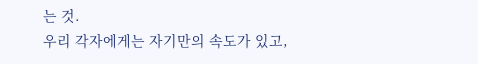는 것.
우리 각자에게는 자기만의 속도가 있고,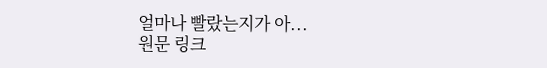얼마나 빨랐는지가 아...
원문 링크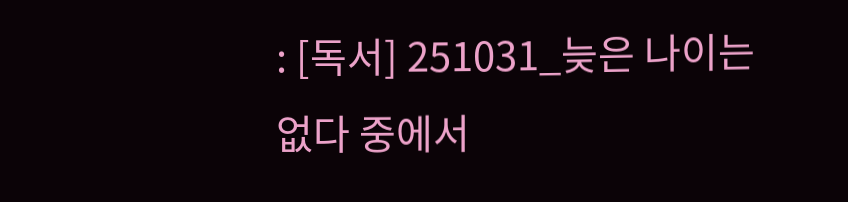: [독서] 251031_늦은 나이는 없다 중에서